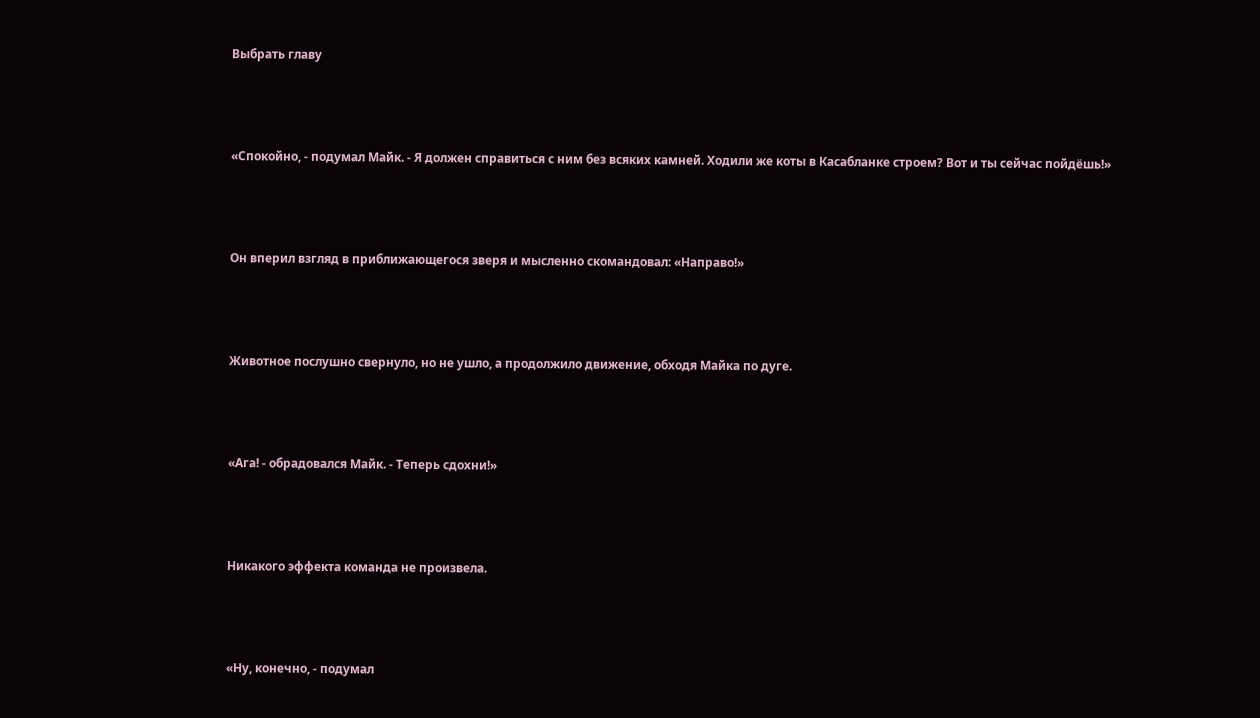Выбрать главу



«Спокойно, - подумал Майк. - Я должен справиться с ним без всяких камней. Ходили же коты в Касабланке строем? Вот и ты сейчас пойдёшь!»



Он вперил взгляд в приближающегося зверя и мысленно скомандовал: «Направо!»



Животное послушно свернуло, но не ушло, а продолжило движение, обходя Майка по дуге.



«Ага! - обрадовался Майк. - Теперь сдохни!»



Никакого эффекта команда не произвела.



«Ну, конечно, - подумал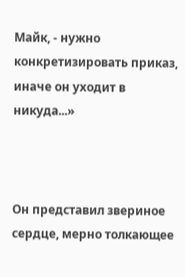Майк, - нужно конкретизировать приказ, иначе он уходит в никуда...»



Он представил звериное сердце, мерно толкающее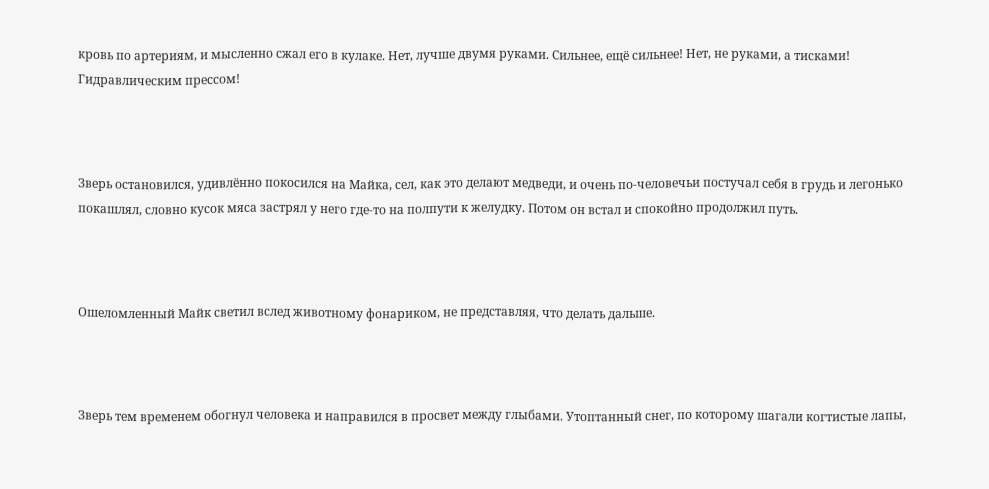кровь по артериям, и мысленно сжал его в кулаке. Нет, лучше двумя руками. Сильнее, ещё сильнее! Нет, не руками, а тисками! Гидравлическим прессом!



Зверь остановился, удивлённо покосился на Майка, сел, как это делают медведи, и очень по-человечьи постучал себя в грудь и легонько покашлял, словно кусок мяса застрял у него где-то на полпути к желудку. Потом он встал и спокойно продолжил путь.



Ошеломленный Майк светил вслед животному фонариком, не представляя, что делать дальше.



Зверь тем временем обогнул человека и направился в просвет между глыбами. Утоптанный снег, по которому шагали когтистые лапы,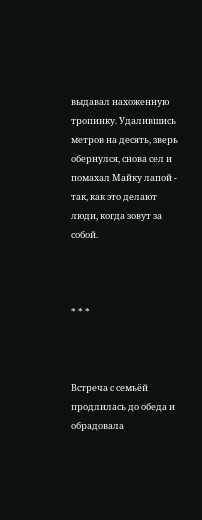выдавал нахоженную тропинку. Удалившись метров на десять, зверь обернулся, снова сел и помахал Майку лапой - так, как это делают люди, когда зовут за собой.



* * *



Встреча с семьёй продлилась до обеда и обрадовала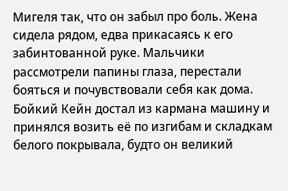Мигеля так, что он забыл про боль. Жена сидела рядом, едва прикасаясь к его забинтованной руке. Мальчики рассмотрели папины глаза, перестали бояться и почувствовали себя как дома. Бойкий Кейн достал из кармана машину и принялся возить её по изгибам и складкам белого покрывала, будто он великий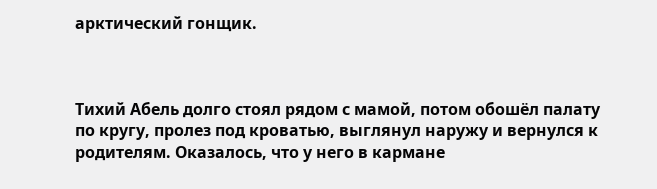арктический гонщик.



Тихий Абель долго стоял рядом с мамой, потом обошёл палату по кругу, пролез под кроватью, выглянул наружу и вернулся к родителям. Оказалось, что у него в кармане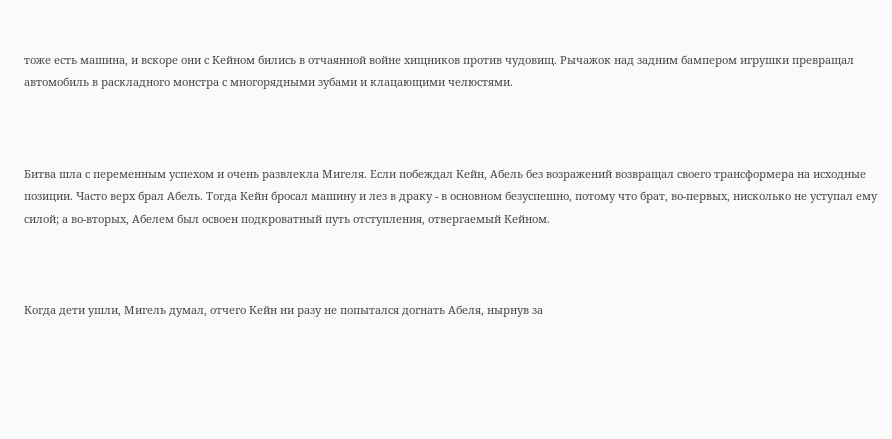тоже есть машина, и вскоре они с Кейном бились в отчаянной войне хищников против чудовищ. Рычажок над задним бампером игрушки превращал автомобиль в раскладного монстра с многорядными зубами и клацающими челюстями.



Битва шла с переменным успехом и очень развлекла Мигеля. Если побеждал Кейн, Абель без возражений возвращал своего трансформера на исходные позиции. Часто верх брал Абель. Тогда Кейн бросал машину и лез в драку - в основном безуспешно, потому что брат, во-первых, нисколько не уступал ему силой; а во-вторых, Абелем был освоен подкроватный путь отступления, отвергаемый Кейном.



Когда дети ушли, Мигель думал, отчего Кейн ни разу не попытался догнать Абеля, нырнув за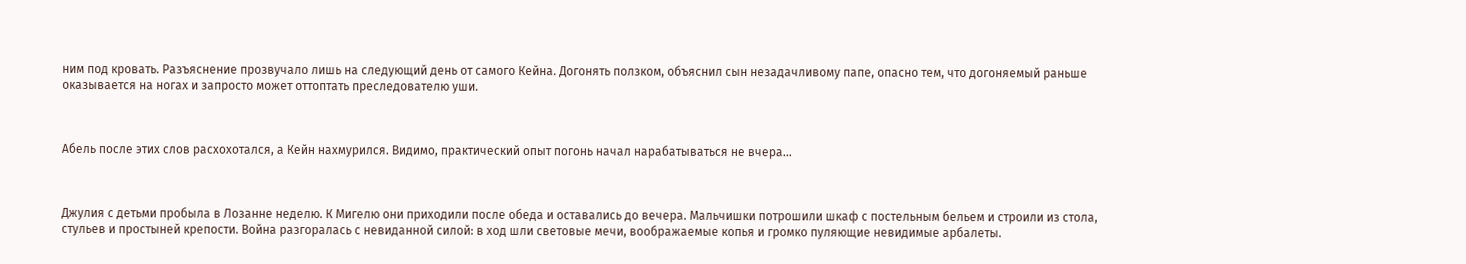ним под кровать. Разъяснение прозвучало лишь на следующий день от самого Кейна. Догонять ползком, объяснил сын незадачливому папе, опасно тем, что догоняемый раньше оказывается на ногах и запросто может оттоптать преследователю уши.



Абель после этих слов расхохотался, а Кейн нахмурился. Видимо, практический опыт погонь начал нарабатываться не вчера...



Джулия с детьми пробыла в Лозанне неделю. К Мигелю они приходили после обеда и оставались до вечера. Мальчишки потрошили шкаф с постельным бельем и строили из стола, стульев и простыней крепости. Война разгоралась с невиданной силой: в ход шли световые мечи, воображаемые копья и громко пуляющие невидимые арбалеты.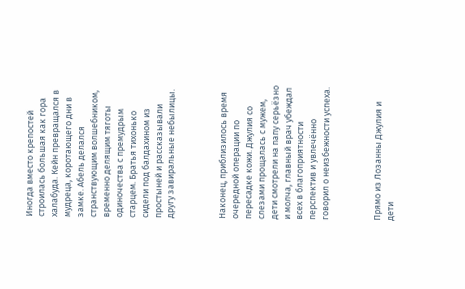Иногда вместо крепостей строилась большая как гора халабуда. Кейн превращался в мудреца, коротающего дни в замке. Абель делался странствующим волшебником, временно делящим тяготы одиночества с премудрым старцем. Братья тихонько сидели под балдахином из простыней и рассказывали другу завиральные небылицы.



Наконец, приблизилось время очередной операции по пересадке кожи. Джулия со слезами прощалась с мужем, дети смотрели на папу серьёзно и молча, главный врач убеждал всех в благоприятности перспектив и увлечённо говорил о неизбежности успеха.



Прямо из Лозанны Джулия и дети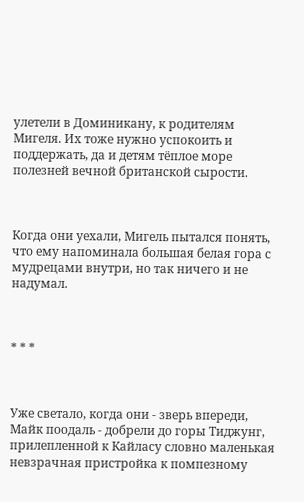улетели в Доминикану, к родителям Мигеля. Их тоже нужно успокоить и поддержать, да и детям тёплое море полезней вечной британской сырости.



Когда они уехали, Мигель пытался понять, что ему напоминала большая белая гора с мудрецами внутри, но так ничего и не надумал.



* * *



Уже светало, когда они - зверь впереди, Майк поодаль - добрели до горы Тиджунг, прилепленной к Кайласу словно маленькая невзрачная пристройка к помпезному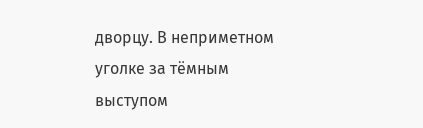дворцу. В неприметном уголке за тёмным выступом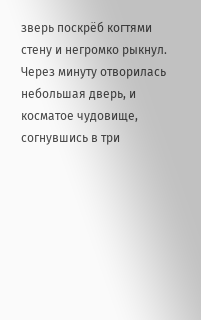зверь поскрёб когтями стену и негромко рыкнул. Через минуту отворилась небольшая дверь, и косматое чудовище, согнувшись в три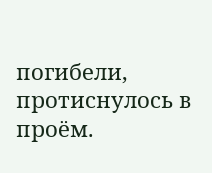погибели, протиснулось в проём.